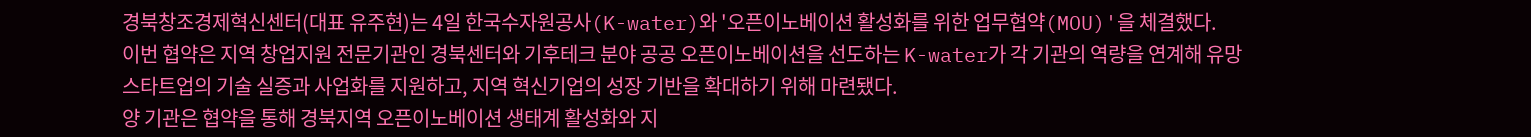경북창조경제혁신센터(대표 유주현)는 4일 한국수자원공사(K-water)와 '오픈이노베이션 활성화를 위한 업무협약(MOU)'을 체결했다.
이번 협약은 지역 창업지원 전문기관인 경북센터와 기후테크 분야 공공 오픈이노베이션을 선도하는 K-water가 각 기관의 역량을 연계해 유망 스타트업의 기술 실증과 사업화를 지원하고, 지역 혁신기업의 성장 기반을 확대하기 위해 마련됐다.
양 기관은 협약을 통해 경북지역 오픈이노베이션 생태계 활성화와 지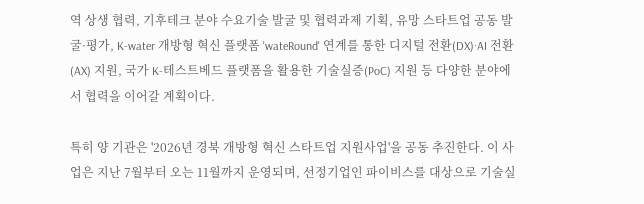역 상생 협력, 기후테크 분야 수요기술 발굴 및 협력과제 기획, 유망 스타트업 공동 발굴·평가, K-water 개방형 혁신 플랫폼 'wateRound' 연계를 통한 디지털 전환(DX)·AI 전환(AX) 지원, 국가 K-테스트베드 플랫폼을 활용한 기술실증(PoC) 지원 등 다양한 분야에서 협력을 이어갈 계획이다.

특히 양 기관은 '2026년 경북 개방형 혁신 스타트업 지원사업'을 공동 추진한다. 이 사업은 지난 7월부터 오는 11월까지 운영되며, 선정기업인 파이비스를 대상으로 기술실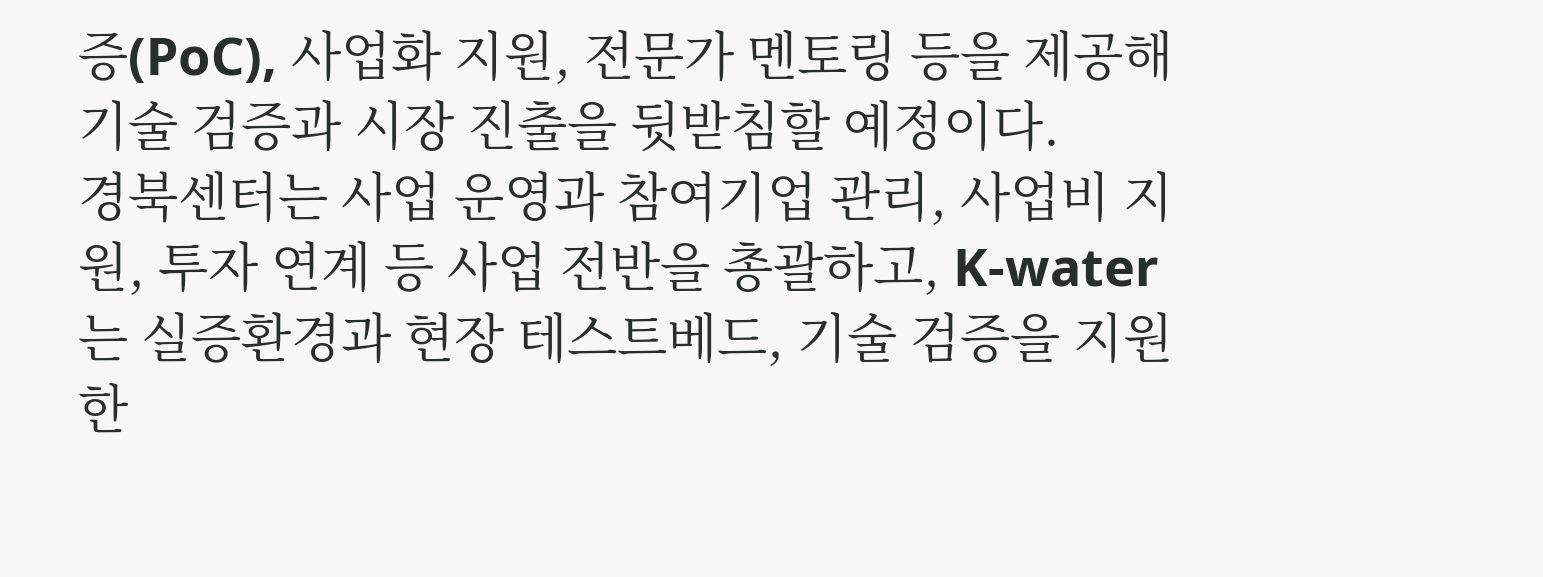증(PoC), 사업화 지원, 전문가 멘토링 등을 제공해 기술 검증과 시장 진출을 뒷받침할 예정이다.
경북센터는 사업 운영과 참여기업 관리, 사업비 지원, 투자 연계 등 사업 전반을 총괄하고, K-water는 실증환경과 현장 테스트베드, 기술 검증을 지원한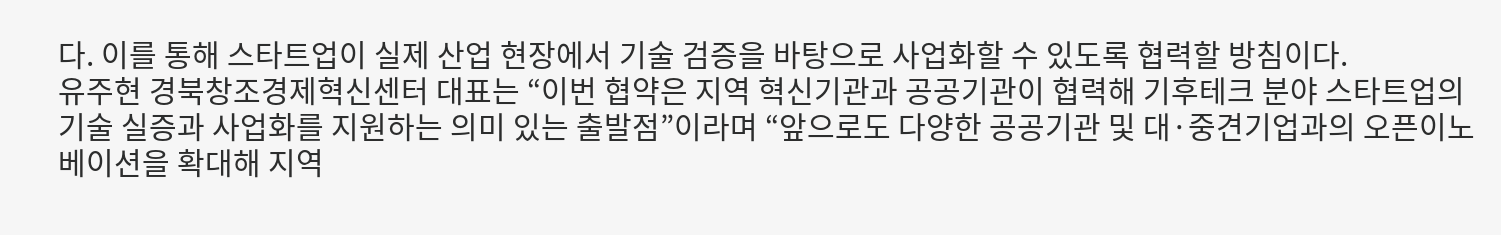다. 이를 통해 스타트업이 실제 산업 현장에서 기술 검증을 바탕으로 사업화할 수 있도록 협력할 방침이다.
유주현 경북창조경제혁신센터 대표는 “이번 협약은 지역 혁신기관과 공공기관이 협력해 기후테크 분야 스타트업의 기술 실증과 사업화를 지원하는 의미 있는 출발점”이라며 “앞으로도 다양한 공공기관 및 대·중견기업과의 오픈이노베이션을 확대해 지역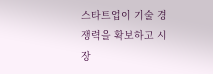스타트업이 기술 경쟁력을 확보하고 시장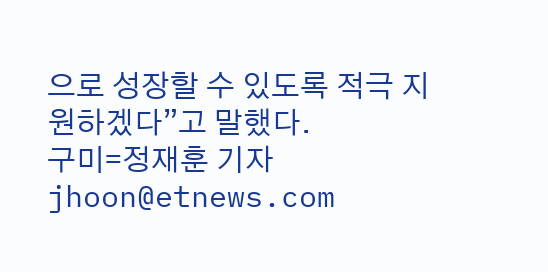으로 성장할 수 있도록 적극 지원하겠다”고 말했다.
구미=정재훈 기자 jhoon@etnews.com